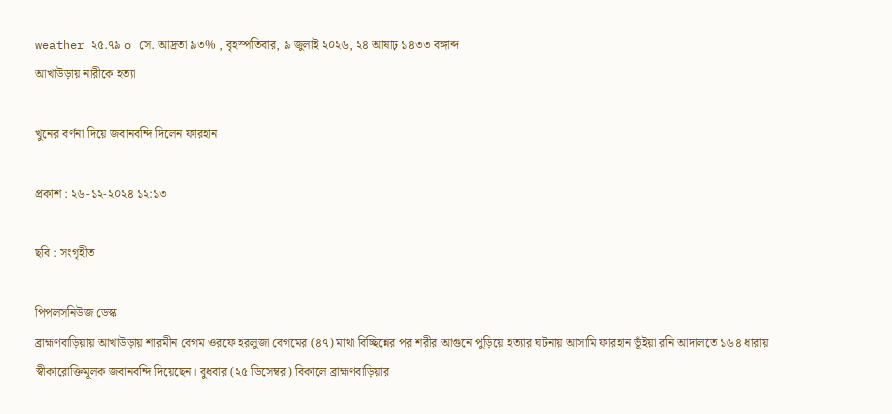weather ২৫.৭৯ o সে. আদ্রতা ৯৩% , বৃহস্পতিবার, ৯ জুলাই ২০২৬, ২৪ আষাঢ় ১৪৩৩ বঙ্গাব্দ
আখাউড়ায় নারীকে হত্যা

খুনের বর্ণনা দিয়ে জবানবন্দি দিলেন ফারহান

প্রকাশ : ২৬-১২-২০২৪ ১২:১৩

ছবি : সংগৃহীত

পিপলসনিউজ ডেস্ক
ব্রাহ্মণবাড়িয়ায় আখাউড়ায় শারমীন বেগম ওরফে হরলুজা বেগমের (৪৭) মাথা বিচ্ছিন্নের পর শরীর আগুনে পুড়িয়ে হত্যার ঘটনায় আসামি ফারহান ভূঁইয়া রনি আদালতে ১৬৪ ধারায় স্বীকারোক্তিমূলক জবানবন্দি দিয়েছেন। বুধবার (২৫ ডিসেম্বর) বিকালে ব্রাহ্মণবাড়িয়ার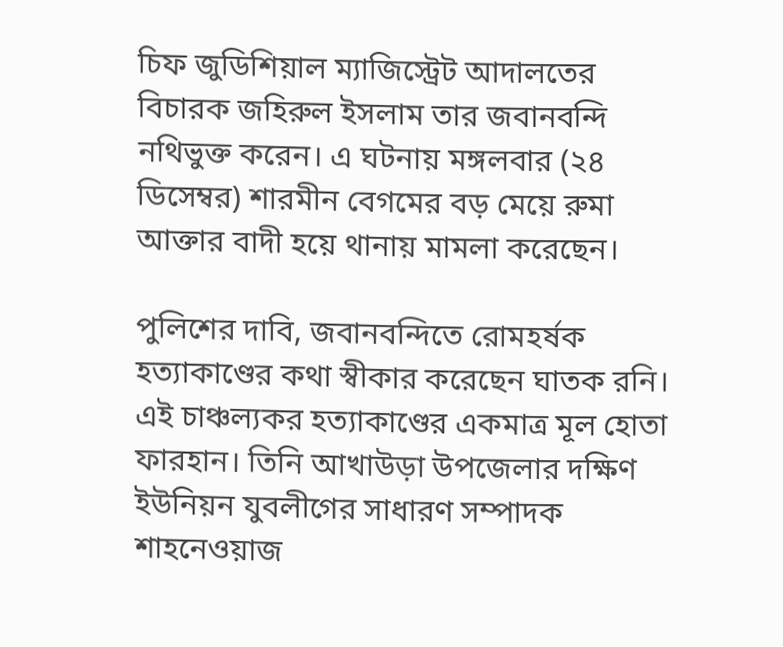চিফ জুডিশিয়াল ম্যাজিস্ট্রেট আদালতের বিচারক জহিরুল ইসলাম তার জবানবন্দি নথিভুক্ত করেন। এ ঘটনায় মঙ্গলবার (২৪ ডিসেম্বর) শারমীন বেগমের বড় মেয়ে রুমা আক্তার বাদী হয়ে থানায় মামলা করেছেন।

পুলিশের দাবি, জবানবন্দিতে রোমহর্ষক হত্যাকাণ্ডের কথা স্বীকার করেছেন ঘাতক রনি। এই চাঞ্চল্যকর হত্যাকাণ্ডের একমাত্র মূল হোতা ফারহান। তিনি আখাউড়া উপজেলার দক্ষিণ ইউনিয়ন যুবলীগের সাধারণ সম্পাদক শাহনেওয়াজ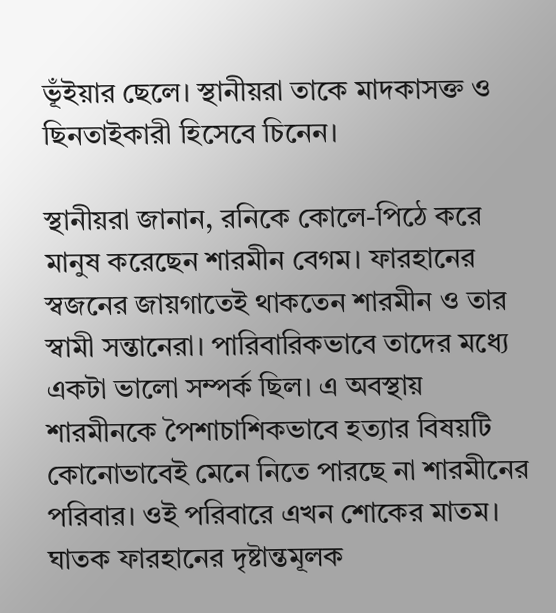ভূঁইয়ার ছেলে। স্থানীয়রা তাকে মাদকাসক্ত ও ছিনতাইকারী হিসেবে চিনেন।

স্থানীয়রা জানান, রনিকে কোলে-পিঠে করে মানুষ করেছেন শারমীন বেগম। ফারহানের স্বজনের জায়গাতেই থাকতেন শারমীন ও তার স্বামী সন্তানেরা। পারিবারিকভাবে তাদের মধ্যে একটা ভালো সম্পর্ক ছিল। এ অবস্থায় শারমীনকে পৈশাচাশিকভাবে হত্যার বিষয়টি কোনোভাবেই মেনে নিতে পারছে না শারমীনের পরিবার। ওই পরিবারে এখন শোকের মাতম। ঘাতক ফারহানের দৃষ্টান্তমূলক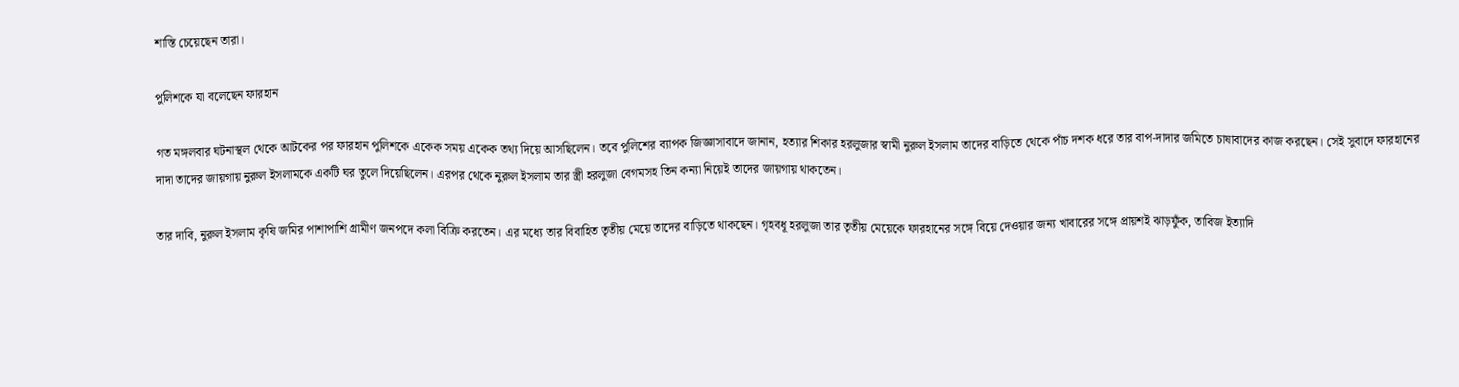শাস্তি চেয়েছেন তারা।

পুলিশকে যা বলেছেন ফারহান

গত মঙ্গলবার ঘটনাস্থল থেকে আটকের পর ফারহান পুলিশকে একেক সময় একেক তথ্য দিয়ে আসছিলেন। তবে পুলিশের ব্যাপক জিজ্ঞাসাবাদে জানান, হত্যার শিকার হরলুজার স্বামী নুরুল ইসলাম তাদের বাড়িতে থেকে পাঁচ দশক ধরে তার বাপ-দাদার জমিতে চাষাবাদের কাজ করছেন। সেই সুবাদে ফারহানের দাদা তাদের জায়গায় নুরুল ইসলামকে একটি ঘর তুলে দিয়েছিলেন। এরপর থেকে নুরুল ইসলাম তার স্ত্রী হরলুজা বেগমসহ তিন কন্যা নিয়েই তাদের জায়গায় থাকতেন।

তার দাবি, নুরুল ইসলাম কৃষি জমির পাশাপাশি গ্রামীণ জনপদে কলা বিক্রি করতেন। এর মধ্যে তার বিবাহিত তৃতীয় মেয়ে তাদের বাড়িতে থাকছেন। গৃহবধূ হরলুজা তার তৃতীয় মেয়েকে ফারহানের সঙ্গে বিয়ে দেওয়ার জন্য খাবারের সঙ্গে প্রায়শই ঝাড়ফুঁক, তাবিজ ইত্যাদি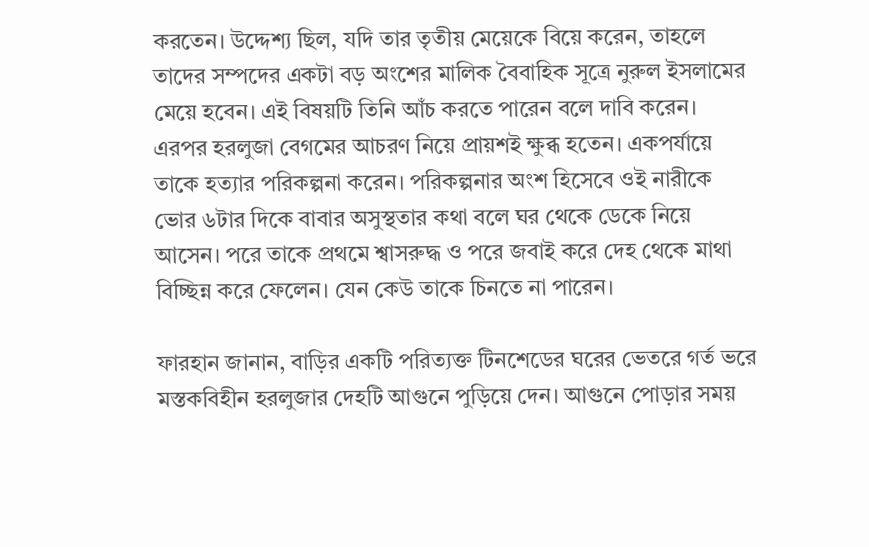করতেন। উদ্দেশ্য ছিল, যদি তার তৃতীয় মেয়েকে বিয়ে করেন, তাহলে তাদের সম্পদের একটা বড় অংশের মালিক বৈবাহিক সূত্রে নুরুল ইসলামের মেয়ে হবেন। এই বিষয়টি তিনি আঁচ করতে পারেন বলে দাবি করেন। এরপর হরলুজা বেগমের আচরণ নিয়ে প্রায়শই ক্ষুব্ধ হতেন। একপর্যায়ে তাকে হত্যার পরিকল্পনা করেন। পরিকল্পনার অংশ হিসেবে ওই নারীকে ভোর ৬টার দিকে বাবার অসুস্থতার কথা বলে ঘর থেকে ডেকে নিয়ে আসেন। পরে তাকে প্রথমে শ্বাসরুদ্ধ ও পরে জবাই করে দেহ থেকে মাথা বিচ্ছিন্ন করে ফেলেন। যেন কেউ তাকে চিনতে না পারেন।

ফারহান জানান, বাড়ির একটি পরিত্যক্ত টিনশেডের ঘরের ভেতরে গর্ত ভরে মস্তকবিহীন হরলুজার দেহটি আগুনে পুড়িয়ে দেন। আগুনে পোড়ার সময়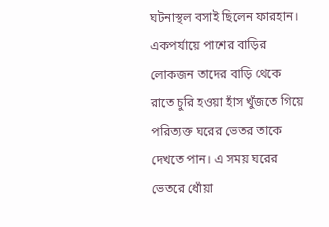ঘটনাস্থল বসাই ছিলেন ফারহান। একপর্যায়ে পাশের বাড়ির লোকজন তাদের বাড়ি থেকে রাতে চুরি হওয়া হাঁস খুঁজতে গিয়ে পরিত্যক্ত ঘরের ভেতর তাকে দেখতে পান। এ সময় ঘরের ভেতরে ধোঁয়া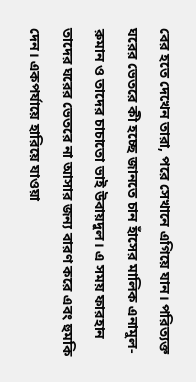বের হতে দেখেন তারা, পরে সেখানে এগিয়ে যান। পরিত্যক্ত ঘরের ভেতরে কী হচ্ছে জানতে চান হাঁসের মালিক এনামুল-রুমান ও তাদের চাচাতো ভাই উবায়দুল। এ সময় ফারহান তাদের ঘরের ভেতরে না আসার জন্য বারণ করে এবং হুমকি দেন। একপর্যায়ে হারিয়ে যাওয়া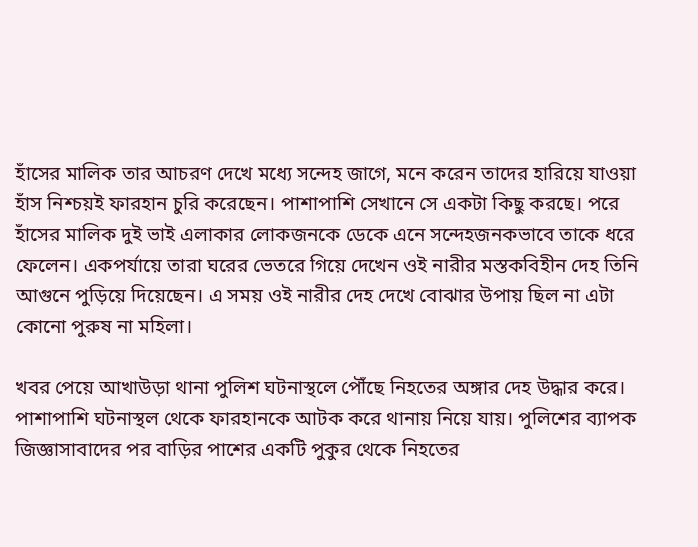হাঁসের মালিক তার আচরণ দেখে মধ্যে সন্দেহ জাগে, মনে করেন তাদের হারিয়ে যাওয়া হাঁস নিশ্চয়ই ফারহান চুরি করেছেন। পাশাপাশি সেখানে সে একটা কিছু করছে। পরে হাঁসের মালিক দুই ভাই এলাকার লোকজনকে ডেকে এনে সন্দেহজনকভাবে তাকে ধরে ফেলেন। একপর্যায়ে তারা ঘরের ভেতরে গিয়ে দেখেন ওই নারীর মস্তকবিহীন দেহ তিনি আগুনে পুড়িয়ে দিয়েছেন। এ সময় ওই নারীর দেহ দেখে বোঝার উপায় ছিল না এটা কোনো পুরুষ না মহিলা।

খবর পেয়ে আখাউড়া থানা পুলিশ ঘটনাস্থলে পৌঁছে নিহতের অঙ্গার দেহ উদ্ধার করে। পাশাপাশি ঘটনাস্থল থেকে ফারহানকে আটক করে থানায় নিয়ে যায়। পুলিশের ব্যাপক জিজ্ঞাসাবাদের পর বাড়ির পাশের একটি পুকুর থেকে নিহতের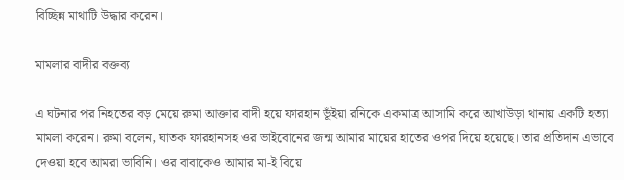বিচ্ছিন্ন মাথাটি উদ্ধার করেন।

মামলার বাদীর বক্তব্য

এ ঘটনার পর নিহতের বড় মেয়ে রুমা আক্তার বাদী হয়ে ফারহান ভূঁইয়া রনিকে একমাত্র আসামি করে আখাউড়া থানায় একটি হত্যা মামলা করেন। রুমা বলেন, ঘাতক ফারহানসহ ওর ভাইবোনের জন্ম আমার মায়ের হাতের ওপর দিয়ে হয়েছে। তার প্রতিদান এভাবে দেওয়া হবে আমরা ভাবিনি। ওর বাবাকেও আমার মা-ই বিয়ে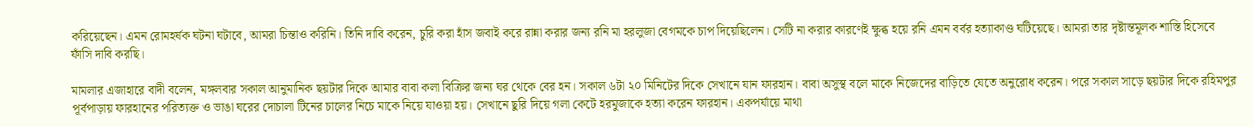করিয়েছেন। এমন রোমহর্ষক ঘটনা ঘটাবে, আমরা চিন্তাও করিনি। তিনি দাবি করেন, চুরি করা হাঁস জবাই করে রান্না করার জন্য রনি মা হরলুজা বেগমকে চাপ দিয়েছিলেন। সেটি না করার কারণেই ক্ষুব্ধ হয়ে রনি এমন বর্বর হত্যাকাণ্ড ঘটিয়েছে। আমরা তার দৃষ্টান্তমূলক শাস্তি হিসেবে ফাঁসি দাবি করছি।

মামলার এজাহারে বাদী বলেন, মঙ্গলবার সকাল আনুমানিক ছয়টার দিকে আমার বাবা কলা বিক্রির জন্য ঘর থেকে বের হন। সকাল ৬টা ২০ মিনিটের দিকে সেখানে যান ফারহান। বাবা অসুস্থ বলে মাকে নিজেদের বাড়িতে যেতে অনুরোধ করেন। পরে সকাল সাড়ে ছয়টার দিকে রহিমপুর পূর্বপাড়ায় ফারহানের পরিত্যক্ত ও ভাঙা ঘরের দোচালা টিনের চালের নিচে মাকে নিয়ে যাওয়া হয়। সেখানে ছুরি দিয়ে গলা কেটে হরমুজাকে হত্যা করেন ফারহান। একপর্যায়ে মাথা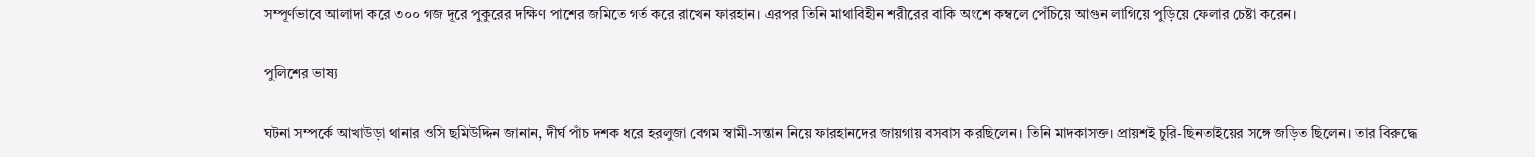সম্পূর্ণভাবে আলাদা করে ৩০০ গজ দূরে পুকুরের দক্ষিণ পাশের জমিতে গর্ত করে রাখেন ফারহান। এরপর তিনি মাথাবিহীন শরীরের বাকি অংশে কম্বলে পেঁচিয়ে আগুন লাগিয়ে পুড়িয়ে ফেলার চেষ্টা করেন।

পুলিশের ভাষ্য

ঘটনা সম্পর্কে আখাউড়া থানার ওসি ছমিউদ্দিন জানান, দীর্ঘ পাঁচ দশক ধরে হরলুজা বেগম স্বামী-সন্তান নিয়ে ফারহানদের জায়গায় বসবাস করছিলেন। তিনি মাদকাসক্ত। প্রায়শই চুরি-ছিনতাইয়ের সঙ্গে জড়িত ছিলেন। তার বিরুদ্ধে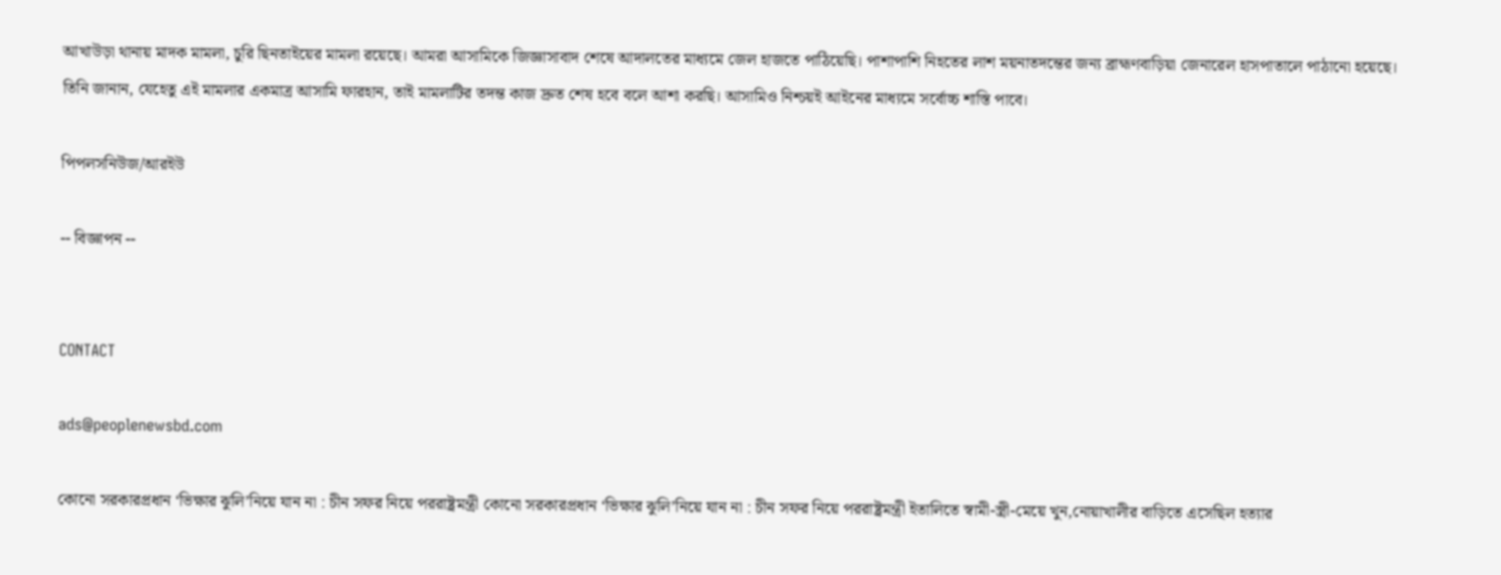আখাউড়া থানায় মাদক মামলা, চুরি ছিনতাইয়ের মামলা রয়েছে। আমরা আসামিকে জিজ্ঞাসাবাদ শেষে আদালতের মাধ্যমে জেল হাজতে পাঠিয়েছি। পাশাপাশি নিহতের লাশ ময়নাতদন্তের জন্য ব্রাহ্মণবাড়িয়া জেনারেল হাসপাতালে পাঠানো হয়েছে। তিনি জানান, যেহেতু এই মামলার একমাত্র আসামি ফারহান, তাই মামলাটির তদন্ত কাজ দ্রুত শেষ হবে বলে আশা করছি। আসামিও নিশ্চয়ই আইনের মাধ্যমে সর্বোচ্চ শাস্তি পাবে।

পিপলসনিউজ/আরইউ

-- বিজ্ঞাপন --


CONTACT

ads@peoplenewsbd.com

কোনো সরকারপ্রধান ‘ভিক্ষার ঝুলি’নিয়ে যান না : চীন সফর নিয়ে পররাষ্ট্রমন্ত্রী কোনো সরকারপ্রধান ‘ভিক্ষার ঝুলি’নিয়ে যান না : চীন সফর নিয়ে পররাষ্ট্রমন্ত্রী ইতালিতে স্বামী-স্ত্রী-মেয়ে খুন,নোয়াখালীর বাড়িতে এসেছিল হত্যার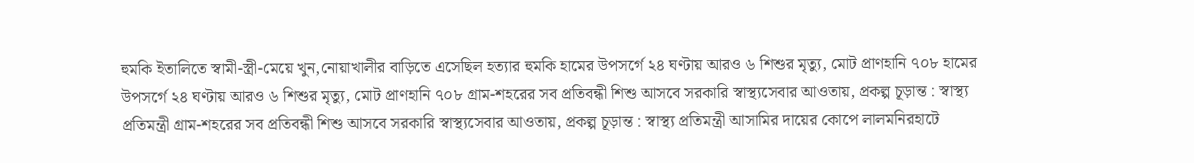হুমকি ইতালিতে স্বামী-স্ত্রী-মেয়ে খুন,নোয়াখালীর বাড়িতে এসেছিল হত্যার হুমকি হামের উপসর্গে ২৪ ঘণ্টায় আরও ৬ শিশুর মৃত্যু, মোট প্রাণহানি ৭০৮ হামের উপসর্গে ২৪ ঘণ্টায় আরও ৬ শিশুর মৃত্যু, মোট প্রাণহানি ৭০৮ গ্রাম-শহরের সব প্রতিবন্ধী শিশু আসবে সরকারি স্বাস্থ্যসেবার আওতায়, প্রকল্প চূড়ান্ত : স্বাস্থ্য প্রতিমন্ত্রী গ্রাম-শহরের সব প্রতিবন্ধী শিশু আসবে সরকারি স্বাস্থ্যসেবার আওতায়, প্রকল্প চূড়ান্ত : স্বাস্থ্য প্রতিমন্ত্রী আসামির দায়ের কোপে লালমনিরহাটে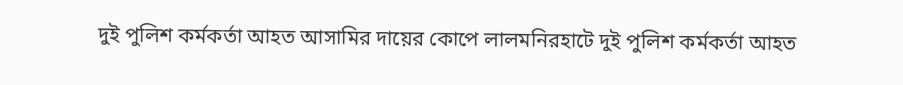দুই পুলিশ কর্মকর্তা আহত আসামির দায়ের কোপে লালমনিরহাটে দুই পুলিশ কর্মকর্তা আহত